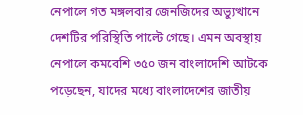নেপালে গত মঙ্গলবার জেনজিদের অভ্যুত্থানে দেশটির পরিস্থিতি পাল্টে গেছে। এমন অবস্থায় নেপালে কমবেশি ৩৫০ জন বাংলাদেশি আটকে পড়েছেন, যাদের মধ্যে বাংলাদেশের জাতীয়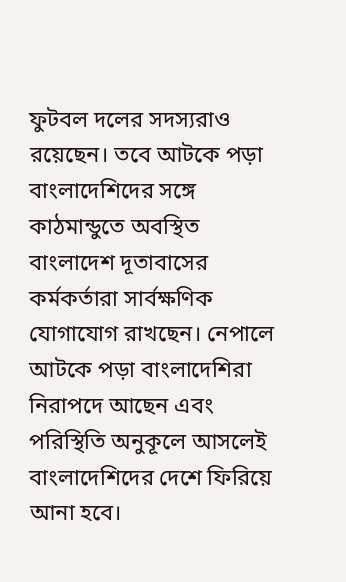ফুটবল দলের সদস্যরাও রয়েছেন। তবে আটকে পড়া বাংলাদেশিদের সঙ্গে কাঠমান্ডুতে অবস্থিত বাংলাদেশ দূতাবাসের কর্মকর্তারা সার্বক্ষণিক যোগাযোগ রাখছেন। নেপালে আটকে পড়া বাংলাদেশিরা নিরাপদে আছেন এবং পরিস্থিতি অনুকূলে আসলেই বাংলাদেশিদের দেশে ফিরিয়ে আনা হবে।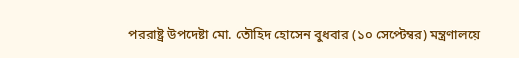পররাষ্ট্র উপদেষ্টা মো. তৌহিদ হোসেন বুধবার (১০ সেপ্টেম্বর) মন্ত্রণালয়ে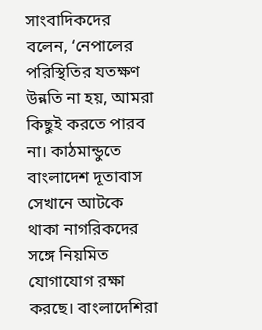সাংবাদিকদের বলেন, ‘নেপালের পরিস্থিতির যতক্ষণ উন্নতি না হয়, আমরা কিছুই করতে পারব না। কাঠমান্ডুতে বাংলাদেশ দূতাবাস সেখানে আটকে থাকা নাগরিকদের সঙ্গে নিয়মিত যোগাযোগ রক্ষা করছে। বাংলাদেশিরা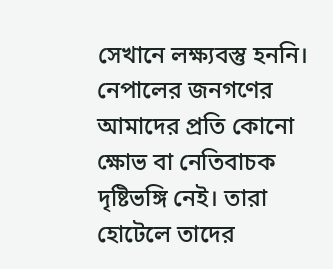সেখানে লক্ষ্যবস্তু হননি। নেপালের জনগণের আমাদের প্রতি কোনো ক্ষোভ বা নেতিবাচক দৃষ্টিভঙ্গি নেই। তারা হোটেলে তাদের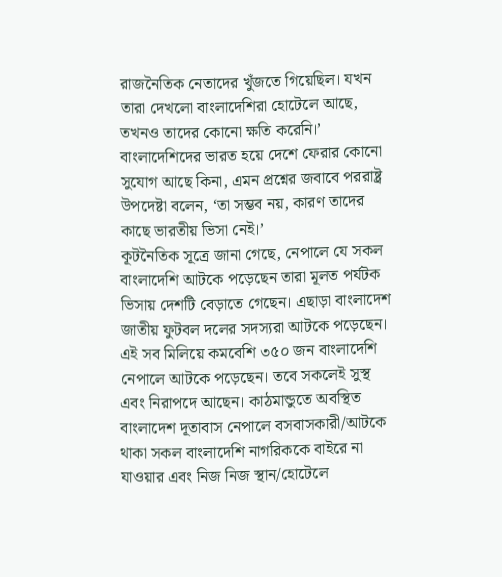রাজনৈতিক নেতাদের খুঁজতে গিয়েছিল। যখন তারা দেখলো বাংলাদেশিরা হোটেলে আছে, তখনও তাদের কোনো ক্ষতি করেনি।’ বাংলাদেশিদের ভারত হয়ে দেশে ফেরার কোনো সুযোগ আছে কিনা, এমন প্রশ্নের জবাবে পররাষ্ট্র উপদেষ্টা বলেন, ‘তা সম্ভব নয়, কারণ তাদের কাছে ভারতীয় ভিসা নেই।’
কূটনৈতিক সূত্রে জানা গেছে, নেপালে যে সকল বাংলাদেশি আটকে পড়েছেন তারা মূলত পর্যটক ভিসায় দেশটি বেড়াতে গেছেন। এছাড়া বাংলাদেশ জাতীয় ফুটবল দলের সদস্যরা আটকে পড়েছেন। এই সব মিলিয়ে কমবেশি ৩৫০ জন বাংলাদেশি নেপালে আটকে পড়েছেন। তবে সকলেই সুস্থ এবং নিরাপদে আছেন। কাঠমান্ডুতে অবস্থিত বাংলাদেশ দূতাবাস নেপালে বসবাসকারী/আটকে থাকা সকল বাংলাদেশি নাগরিককে বাইরে না যাওয়ার এবং নিজ নিজ স্থান/হোটেলে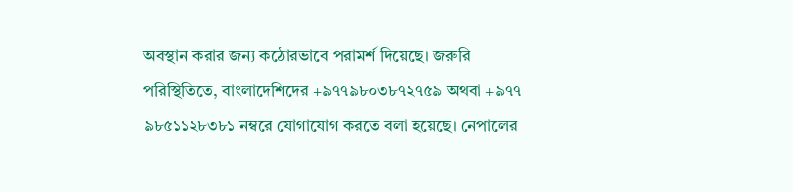অবস্থান করার জন্য কঠোরভাবে পরামর্শ দিয়েছে। জরুরি পরিস্থিতিতে, বাংলাদেশিদের +৯৭৭৯৮০৩৮৭২৭৫৯ অথবা +৯৭৭ ৯৮৫১১২৮৩৮১ নম্বরে যোগাযোগ করতে বলা হয়েছে। নেপালের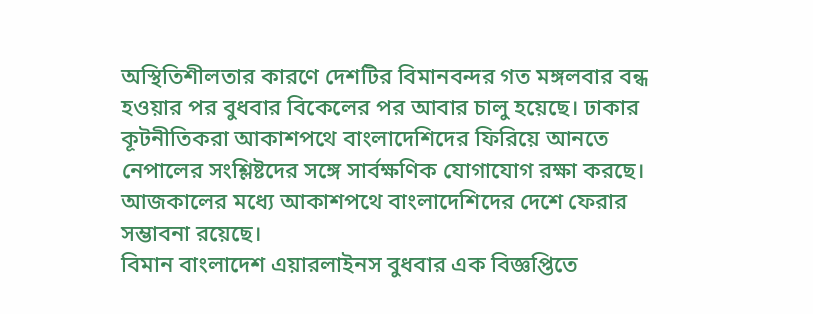অস্থিতিশীলতার কারণে দেশটির বিমানবন্দর গত মঙ্গলবার বন্ধ হওয়ার পর বুধবার বিকেলের পর আবার চালু হয়েছে। ঢাকার কূটনীতিকরা আকাশপথে বাংলাদেশিদের ফিরিয়ে আনতে নেপালের সংশ্লিষ্টদের সঙ্গে সার্বক্ষণিক যোগাযোগ রক্ষা করছে। আজকালের মধ্যে আকাশপথে বাংলাদেশিদের দেশে ফেরার সম্ভাবনা রয়েছে।
বিমান বাংলাদেশ এয়ারলাইনস বুধবার এক বিজ্ঞপ্তিতে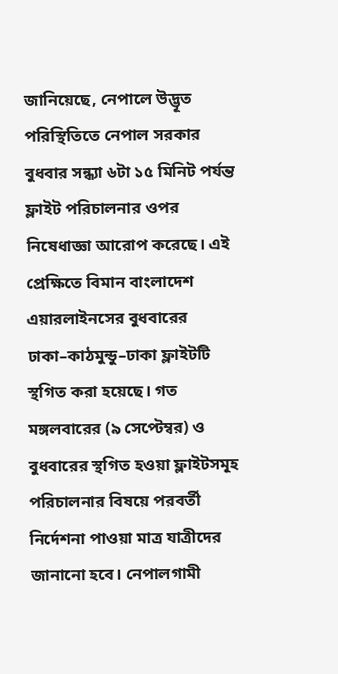জানিয়েছে, নেপালে উদ্ভূত পরিস্থিতিতে নেপাল সরকার বুধবার সন্ধ্যা ৬টা ১৫ মিনিট পর্যন্ত ফ্লাইট পরিচালনার ওপর নিষেধাজ্ঞা আরোপ করেছে। এই প্রেক্ষিতে বিমান বাংলাদেশ এয়ারলাইনসের বুধবারের ঢাকা–কাঠমুন্ডু–ঢাকা ফ্লাইটটি স্থগিত করা হয়েছে। গত মঙ্গলবারের (৯ সেপ্টেম্বর) ও বুধবারের স্থগিত হওয়া ফ্লাইটসমূহ পরিচালনার বিষয়ে পরবর্তী নির্দেশনা পাওয়া মাত্র যাত্রীদের জানানো হবে। নেপালগামী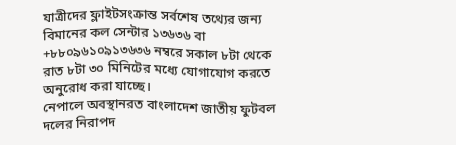যাত্রীদের ফ্লাইটসংক্রান্ত সর্বশেষ তথ্যের জন্য বিমানের কল সেন্টার ১৩৬৩৬ বা +৮৮০৯৬১০৯১৩৬৩৬ নম্বরে সকাল ৮টা থেকে রাত ৮টা ৩০ মিনিটের মধ্যে যোগাযোগ করতে অনুরোধ করা যাচ্ছে।
নেপালে অবস্থানরত বাংলাদেশ জাতীয় ফুটবল দলের নিরাপদ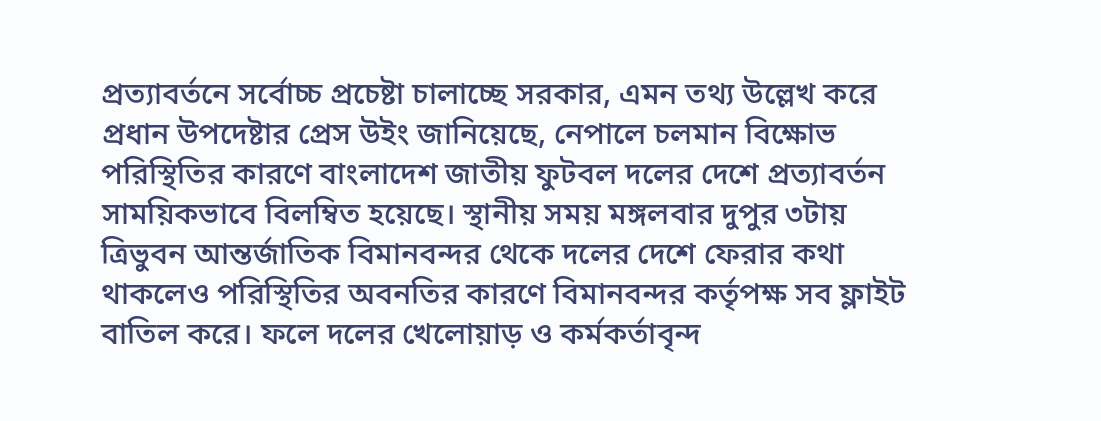প্রত্যাবর্তনে সর্বোচ্চ প্রচেষ্টা চালাচ্ছে সরকার, এমন তথ্য উল্লেখ করে প্রধান উপদেষ্টার প্রেস উইং জানিয়েছে, নেপালে চলমান বিক্ষোভ পরিস্থিতির কারণে বাংলাদেশ জাতীয় ফুটবল দলের দেশে প্রত্যাবর্তন সাময়িকভাবে বিলম্বিত হয়েছে। স্থানীয় সময় মঙ্গলবার দুপুর ৩টায় ত্রিভুবন আন্তর্জাতিক বিমানবন্দর থেকে দলের দেশে ফেরার কথা থাকলেও পরিস্থিতির অবনতির কারণে বিমানবন্দর কর্তৃপক্ষ সব ফ্লাইট বাতিল করে। ফলে দলের খেলোয়াড় ও কর্মকর্তাবৃন্দ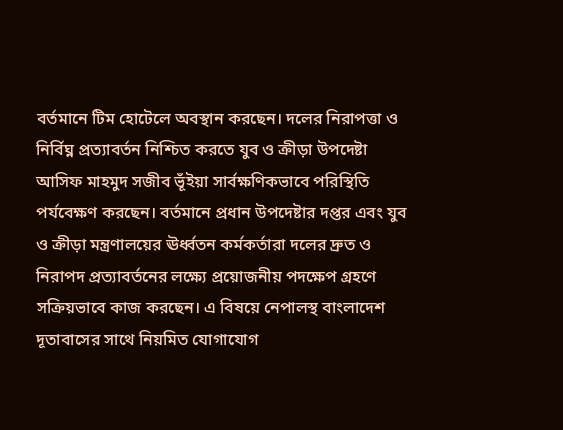বর্তমানে টিম হোটেলে অবস্থান করছেন। দলের নিরাপত্তা ও নির্বিঘ্ন প্রত্যাবর্তন নিশ্চিত করতে যুব ও ক্রীড়া উপদেষ্টা আসিফ মাহমুদ সজীব ভূঁইয়া সার্বক্ষণিকভাবে পরিস্থিতি পর্যবেক্ষণ করছেন। বর্তমানে প্রধান উপদেষ্টার দপ্তর এবং যুব ও ক্রীড়া মন্ত্রণালয়ের ঊর্ধ্বতন কর্মকর্তারা দলের দ্রুত ও নিরাপদ প্রত্যাবর্তনের লক্ষ্যে প্রয়োজনীয় পদক্ষেপ গ্রহণে সক্রিয়ভাবে কাজ করছেন। এ বিষয়ে নেপালস্থ বাংলাদেশ দূতাবাসের সাথে নিয়মিত যোগাযোগ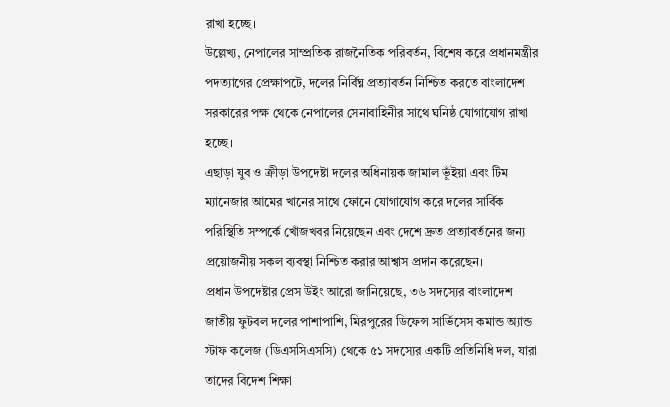রাখা হচ্ছে।
উল্লেখ্য, নেপালের সাম্প্রতিক রাজনৈতিক পরিবর্তন, বিশেষ করে প্রধানমন্ত্রীর পদত্যাগের প্রেক্ষাপটে, দলের নির্বিঘ্ন প্রত্যাবর্তন নিশ্চিত করতে বাংলাদেশ সরকারের পক্ষ থেকে নেপালের সেনাবাহিনীর সাথে ঘনিষ্ঠ যোগাযোগ রাখা হচ্ছে।
এছাড়া যুব ও ক্রীড়া উপদেষ্টা দলের অধিনায়ক জামাল ভূঁইয়া এবং টিম ম্যানেজার আমের খানের সাথে ফোনে যোগাযোগ করে দলের সার্বিক পরিস্থিতি সম্পর্কে খোঁজখবর নিয়েছেন এবং দেশে দ্রুত প্রত্যাবর্তনের জন্য প্রয়োজনীয় সকল ব্যবস্থা নিশ্চিত করার আশ্বাস প্রদান করেছেন।
প্রধান উপদেষ্টার প্রেস উইং আরো জানিয়েছে, ৩৬ সদস্যের বাংলাদেশ জাতীয় ফুটবল দলের পাশাপাশি, মিরপুরের ডিফেন্স সার্ভিসেস কমান্ড অ্যান্ড স্টাফ কলেজ (ডিএসসিএসসি) থেকে ৫১ সদস্যের একটি প্রতিনিধি দল, যারা তাদের বিদেশ শিক্ষা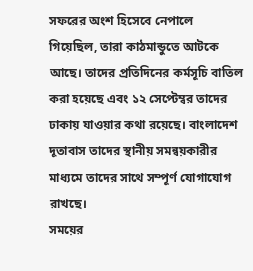সফরের অংশ হিসেবে নেপালে গিয়েছিল, তারা কাঠমান্ডুতে আটকে আছে। তাদের প্রতিদিনের কর্মসূচি বাতিল করা হয়েছে এবং ১২ সেপ্টেম্বর তাদের ঢাকায় যাওয়ার কথা রয়েছে। বাংলাদেশ দূতাবাস তাদের স্থানীয় সমন্বয়কারীর মাধ্যমে তাদের সাথে সম্পূর্ণ যোগাযোগ রাখছে।
সময়ের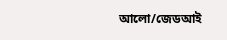আলো/জেডআই